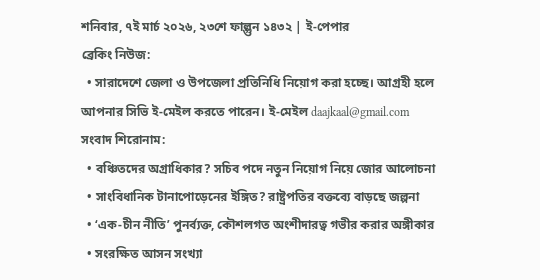শনিবার, ৭ই মার্চ ২০২৬, ২৩শে ফাল্গুন ১৪৩২ | ই-পেপার
ব্রেকিং নিউজ:
  • সারাদেশে জেলা ও উপজেলা প্রতিনিধি নিয়োগ করা হচ্ছে। আগ্রহী হলে আপনার সিভি ই-মেইল করতে পারেন। ই-মেইল daajkaal@gmail.com
সংবাদ শিরোনাম:
  • বঞ্চিতদের অগ্রাধিকার? সচিব পদে নতুন নিয়োগ নিয়ে জোর আলোচনা
  • সাংবিধানিক টানাপোড়েনের ইঙ্গিত? রাষ্ট্রপতির বক্তব্যে বাড়ছে জল্পনা
  • ‘এক-চীন নীতি’ পুনর্ব্যক্ত, কৌশলগত অংশীদারত্ব গভীর করার অঙ্গীকার
  • সংরক্ষিত আসন সংখ্যা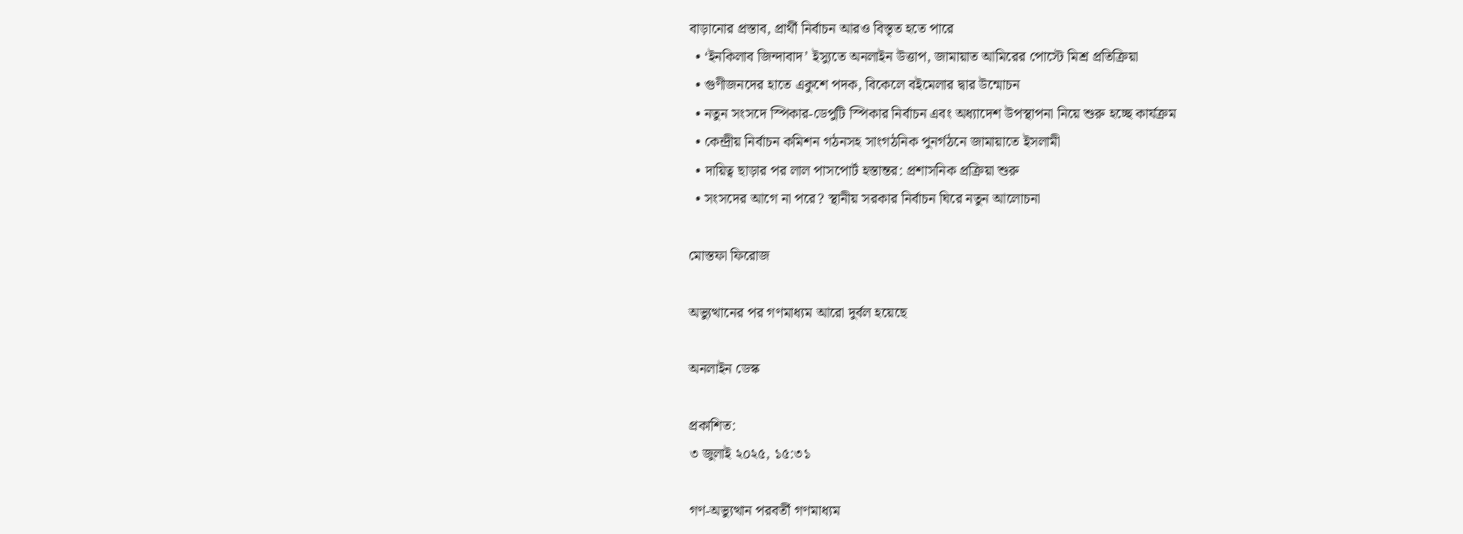বাড়ানোর প্রস্তাব, প্রার্থী নির্বাচন আরও বিস্তৃত হতে পারে
  • ‘ইনকিলাব জিন্দাবাদ’ ইস্যুতে অনলাইন উত্তাপ, জামায়াত আমিরের পোস্টে মিশ্র প্রতিক্রিয়া
  • গুণীজনদের হাতে একুশে পদক, বিকেলে বইমেলার দ্বার উন্মোচন
  • নতুন সংসদে স্পিকার-ডেপুটি স্পিকার নির্বাচন এবং অধ্যাদেশ উপস্থাপনা নিয়ে শুরু হচ্ছে কার্যক্রম
  • কেন্দ্রীয় নির্বাচন কমিশন গঠনসহ সাংগঠনিক পুনর্গঠনে জামায়াতে ইসলামী
  • দায়িত্ব ছাড়ার পর লাল পাসপোর্ট হস্তান্তর: প্রশাসনিক প্রক্রিয়া শুরু
  • সংসদের আগে না পরে? স্থানীয় সরকার নির্বাচন ঘিরে নতুন আলোচনা

মোস্তফা ফিরোজ

অভ্যুত্থানের পর গণমাধ্যম আরো দুর্বল হয়েছে

অনলাইন ডেস্ক

প্রকাশিত:
৩ জুলাই ২০২৫, ১৫:৩১

গণ-অভ্যুত্থান পরবর্তী গণমাধ্যম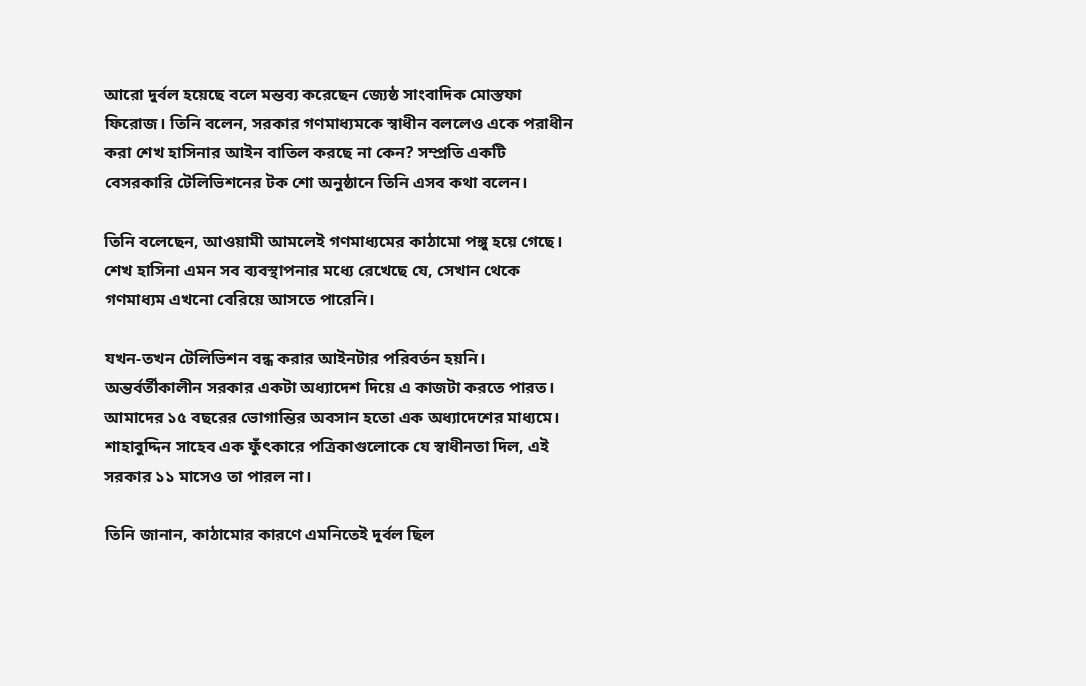আরো দুর্বল হয়েছে বলে মন্তব্য করেছেন জ্যেষ্ঠ সাংবাদিক মোস্তফা ফিরোজ। তিনি বলেন, সরকার গণমাধ্যমকে স্বাধীন বললেও একে পরাধীন করা শেখ হাসিনার আইন বাতিল করছে না কেন? সম্প্রতি একটি বেসরকারি টেলিভিশনের টক শো অনুষ্ঠানে তিনি এসব কথা বলেন।

তিনি বলেছেন, আওয়ামী আমলেই গণমাধ্যমের কাঠামো পঙ্গু হয়ে গেছে। শেখ হাসিনা এমন সব ব্যবস্থাপনার মধ্যে রেখেছে যে, সেখান থেকে গণমাধ্যম এখনো বেরিয়ে আসতে পারেনি।

যখন-তখন টেলিভিশন বন্ধ করার আইনটার পরিবর্তন হয়নি। অন্তর্বর্তীকালীন সরকার একটা অধ্যাদেশ দিয়ে এ কাজটা করতে পারত। আমাদের ১৫ বছরের ভোগান্তির অবসান হতো এক অধ্যাদেশের মাধ্যমে। শাহাবুদ্দিন সাহেব এক ফুঁৎকারে পত্রিকাগুলোকে যে স্বাধীনতা দিল, এই সরকার ১১ মাসেও তা পারল না।

তিনি জানান, কাঠামোর কারণে এমনিতেই দুর্বল ছিল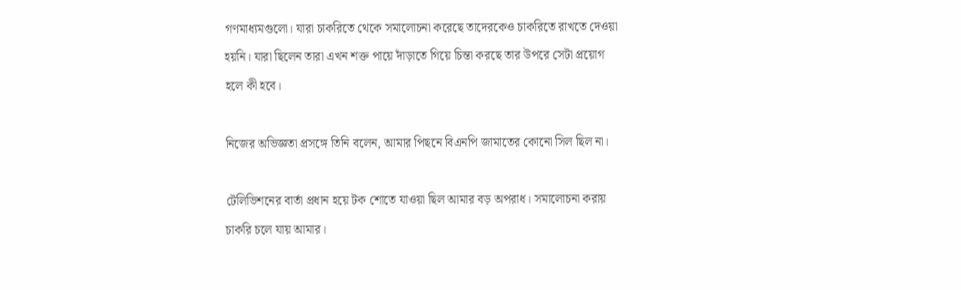গণমাধ্যমগুলো। যারা চাকরিতে থেকে সমালোচনা করেছে তাদেরকেও চাকরিতে রাখতে দেওয়া হয়নি। যারা ছিলেন তারা এখন শক্ত পায়ে দাঁড়াতে গিয়ে চিন্তা করছে তার উপরে সেটা প্রয়োগ হলে কী হবে।

নিজের অভিজ্ঞতা প্রসঙ্গে তিনি বলেন, আমার পিছনে বিএনপি জামাতের কোনো সিল ছিল না।

টেলিভিশনের বার্তা প্রধান হয়ে টক শোতে যাওয়া ছিল আমার বড় অপরাধ। সমালোচনা করায় চাকরি চলে যায় আমার।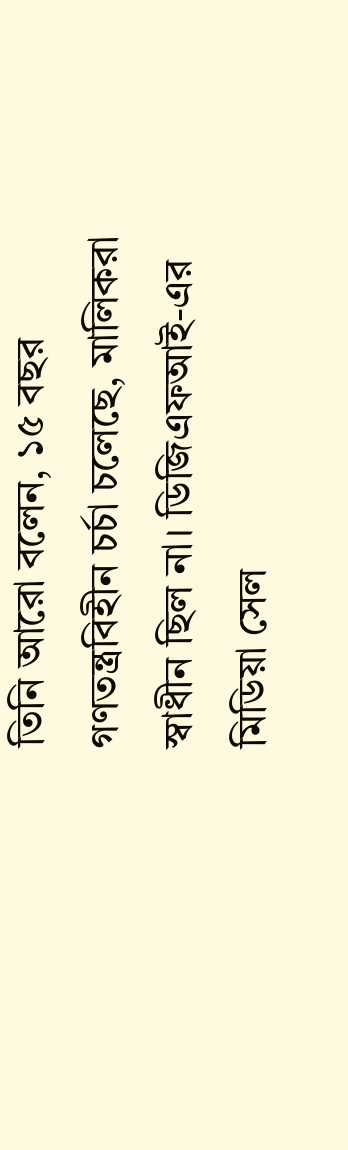তিনি আরো বলেন, ১৫ বছর গণতন্ত্রবিহীন চর্চা চলেছে, মালিকরা স্বাধীন ছিল না। ডিজিএফআই-এর মিডিয়া সেল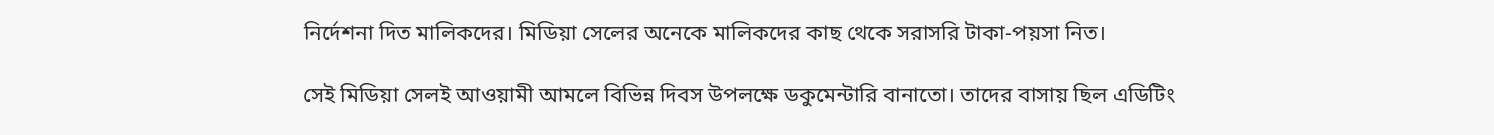নির্দেশনা দিত মালিকদের। মিডিয়া সেলের অনেকে মালিকদের কাছ থেকে সরাসরি টাকা-পয়সা নিত।

সেই মিডিয়া সেলই আওয়ামী আমলে বিভিন্ন দিবস উপলক্ষে ডকুমেন্টারি বানাতো। তাদের বাসায় ছিল এডিটিং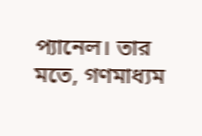প্যানেল। তার মতে, গণমাধ্যম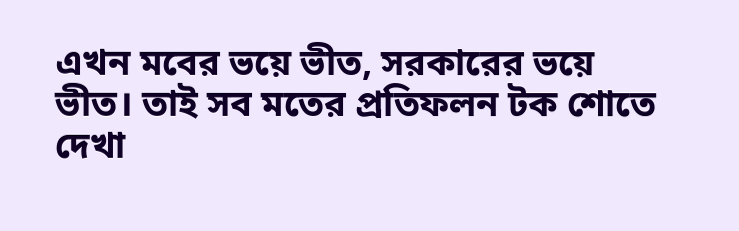এখন মবের ভয়ে ভীত, সরকারের ভয়ে ভীত। তাই সব মতের প্রতিফলন টক শোতে দেখা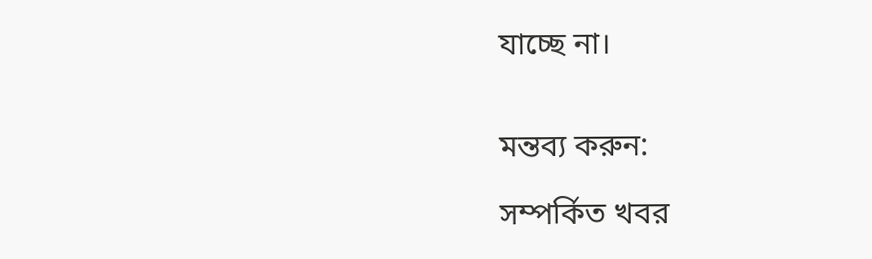যাচ্ছে না।


মন্তব্য করুন:

সম্পর্কিত খবর